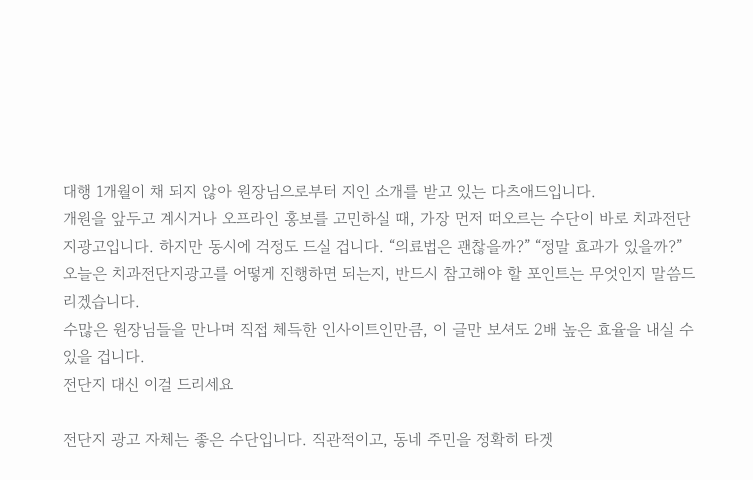대행 1개월이 채 되지 않아 원장님으로부터 지인 소개를 받고 있는 다츠애드입니다.
개원을 앞두고 계시거나 오프라인 홍보를 고민하실 때, 가장 먼저 떠오르는 수단이 바로 치과전단지광고입니다. 하지만 동시에 걱정도 드실 겁니다. “의료법은 괜찮을까?” “정말 효과가 있을까?”
오늘은 치과전단지광고를 어떻게 진행하면 되는지, 반드시 참고해야 할 포인트는 무엇인지 말씀드리겠습니다.
수많은 원장님들을 만나며 직접 체득한 인사이트인만큼, 이 글만 보셔도 2배 높은 효율을 내실 수 있을 겁니다.
전단지 대신 이걸 드리세요

전단지 광고 자체는 좋은 수단입니다. 직관적이고, 동네 주민을 정확히 타겟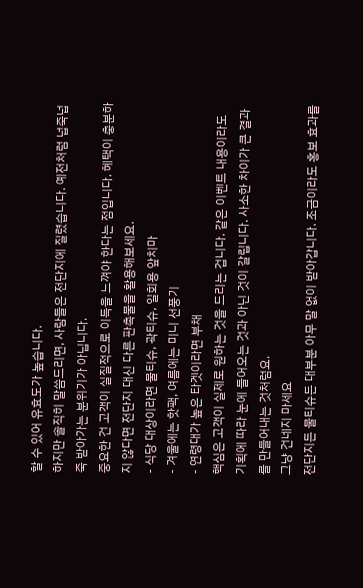할 수 있어 유효도가 높습니다.
하지만 솔직히 말씀드리면, 사람들은 전단지에 질렸습니다. 예전처럼 넙죽넙죽 받아가는 분위기가 아닙니다.
중요한 건 고객이 실질적으로 이득을 느껴야 한다는 점입니다. 혜택이 충분하지 않다면 전단지 대신 다른 판촉물을 활용해보세요.
- 식당 대상이라면 물티슈, 곽티슈, 일회용 앞치마
- 겨울에는 핫팩, 여름에는 미니 선풍기
- 연령대가 높은 타겟이라면 부채
핵심은 고객이 실제로 원하는 것을 드리는 겁니다. 같은 이벤트 내용이라도 기획에 따라 눈에 들어오는 것과 아닌 것이 갈립니다. 사소한 차이가 큰 결과를 만들어내는 것처럼요.
그냥 건네지 마세요
전단지든 물티슈든 대부분 아무 말 없이 받아갑니다. 조금이라도 홍보 효과를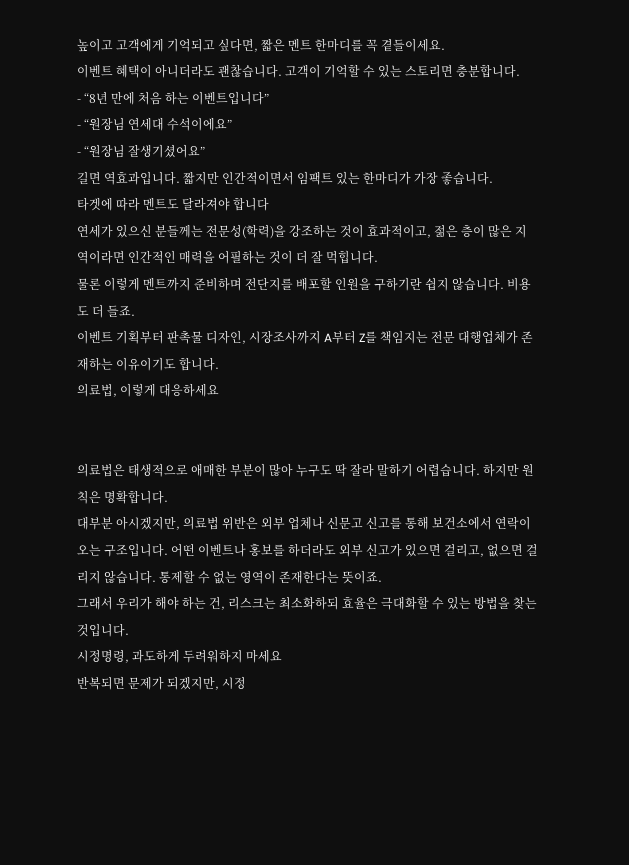높이고 고객에게 기억되고 싶다면, 짧은 멘트 한마디를 꼭 곁들이세요.
이벤트 혜택이 아니더라도 괜찮습니다. 고객이 기억할 수 있는 스토리면 충분합니다.
- “8년 만에 처음 하는 이벤트입니다”
- “원장님 연세대 수석이에요”
- “원장님 잘생기셨어요”
길면 역효과입니다. 짧지만 인간적이면서 임팩트 있는 한마디가 가장 좋습니다.
타겟에 따라 멘트도 달라져야 합니다
연세가 있으신 분들께는 전문성(학력)을 강조하는 것이 효과적이고, 젊은 층이 많은 지역이라면 인간적인 매력을 어필하는 것이 더 잘 먹힙니다.
물론 이렇게 멘트까지 준비하며 전단지를 배포할 인원을 구하기란 쉽지 않습니다. 비용도 더 들죠.
이벤트 기획부터 판촉물 디자인, 시장조사까지 A부터 Z를 책임지는 전문 대행업체가 존재하는 이유이기도 합니다.
의료법, 이렇게 대응하세요


의료법은 태생적으로 애매한 부분이 많아 누구도 딱 잘라 말하기 어렵습니다. 하지만 원칙은 명확합니다.
대부분 아시겠지만, 의료법 위반은 외부 업체나 신문고 신고를 통해 보건소에서 연락이 오는 구조입니다. 어떤 이벤트나 홍보를 하더라도 외부 신고가 있으면 걸리고, 없으면 걸리지 않습니다. 통제할 수 없는 영역이 존재한다는 뜻이죠.
그래서 우리가 해야 하는 건, 리스크는 최소화하되 효율은 극대화할 수 있는 방법을 찾는 것입니다.
시정명령, 과도하게 두려워하지 마세요
반복되면 문제가 되겠지만, 시정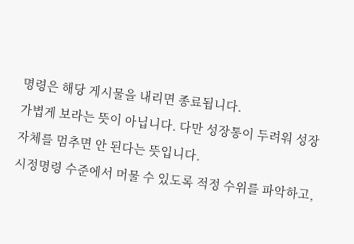명령은 해당 게시물을 내리면 종료됩니다.
가볍게 보라는 뜻이 아닙니다. 다만 성장통이 두려워 성장 자체를 멈추면 안 된다는 뜻입니다.
시정명령 수준에서 머물 수 있도록 적정 수위를 파악하고,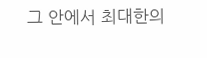그 안에서 최대한의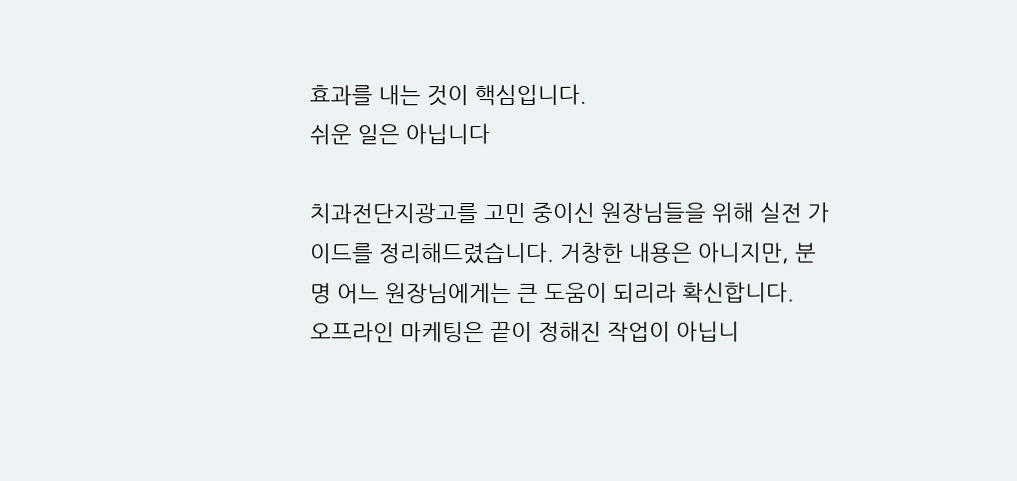효과를 내는 것이 핵심입니다.
쉬운 일은 아닙니다

치과전단지광고를 고민 중이신 원장님들을 위해 실전 가이드를 정리해드렸습니다. 거창한 내용은 아니지만, 분명 어느 원장님에게는 큰 도움이 되리라 확신합니다.
오프라인 마케팅은 끝이 정해진 작업이 아닙니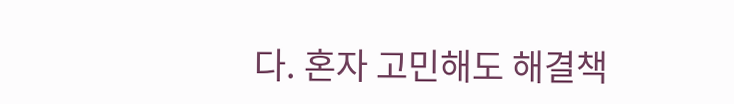다. 혼자 고민해도 해결책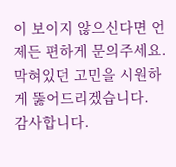이 보이지 않으신다면 언제든 편하게 문의주세요. 막혀있던 고민을 시원하게 뚫어드리겠습니다.
감사합니다.